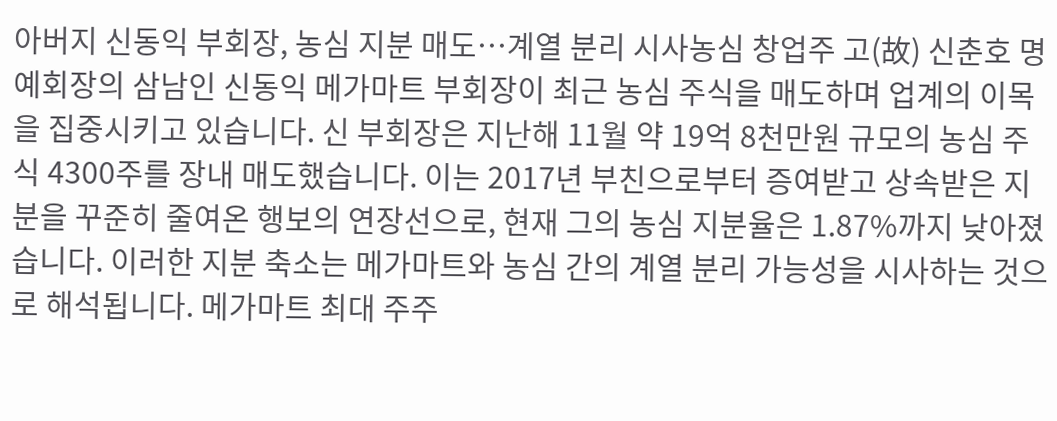아버지 신동익 부회장, 농심 지분 매도…계열 분리 시사농심 창업주 고(故) 신춘호 명예회장의 삼남인 신동익 메가마트 부회장이 최근 농심 주식을 매도하며 업계의 이목을 집중시키고 있습니다. 신 부회장은 지난해 11월 약 19억 8천만원 규모의 농심 주식 4300주를 장내 매도했습니다. 이는 2017년 부친으로부터 증여받고 상속받은 지분을 꾸준히 줄여온 행보의 연장선으로, 현재 그의 농심 지분율은 1.87%까지 낮아졌습니다. 이러한 지분 축소는 메가마트와 농심 간의 계열 분리 가능성을 시사하는 것으로 해석됩니다. 메가마트 최대 주주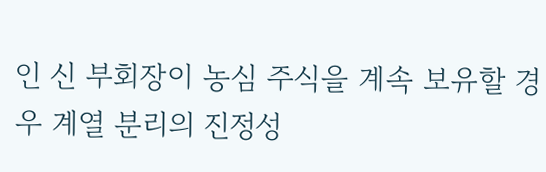인 신 부회장이 농심 주식을 계속 보유할 경우 계열 분리의 진정성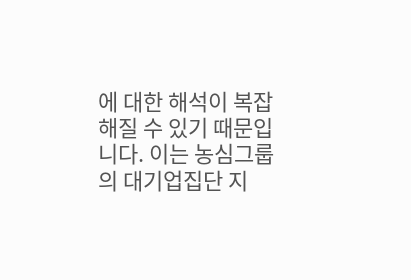에 대한 해석이 복잡해질 수 있기 때문입니다. 이는 농심그룹의 대기업집단 지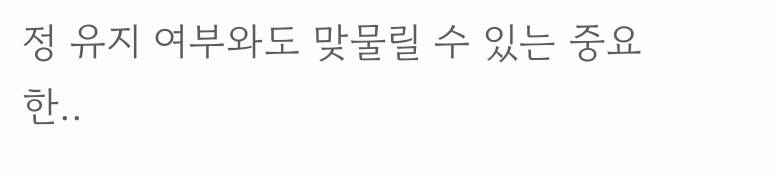정 유지 여부와도 맞물릴 수 있는 중요한..